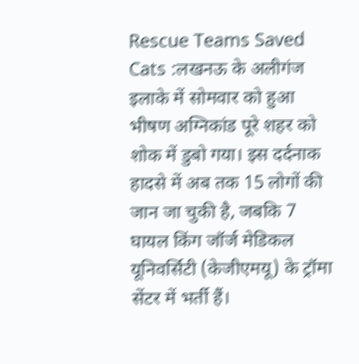Rescue Teams Saved Cats :लखनऊ के अलीगंज इलाके में सोमवार को हुआ भीषण अग्निकांड पूरे शहर को शोक में डुबो गया। इस दर्दनाक हादसे में अब तक 15 लोगों की जान जा चुकी है, जबकि 7 घायल किंग जॉर्ज मेडिकल यूनिवर्सिटी (केजीएमयू) के ट्रॉमा सेंटर में भर्ती हैं।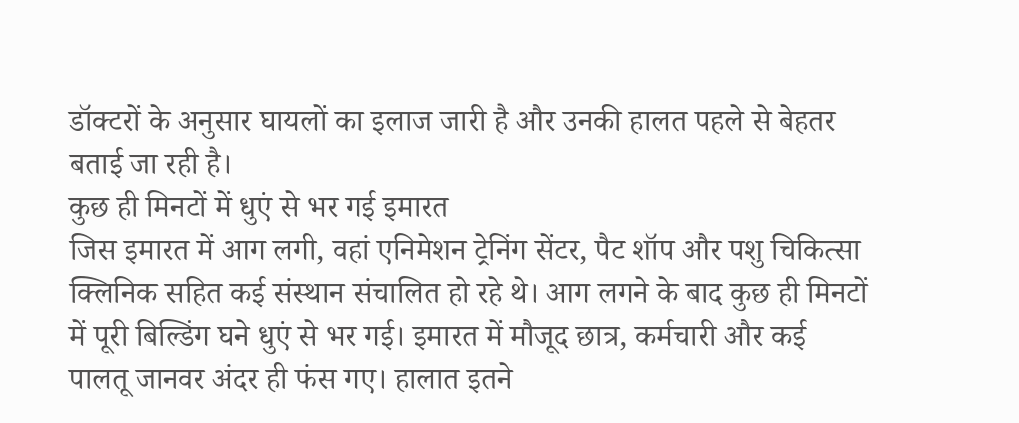डॉक्टरों के अनुसार घायलों का इलाज जारी है और उनकी हालत पहले से बेहतर बताई जा रही है।
कुछ ही मिनटों में धुएं से भर गई इमारत
जिस इमारत में आग लगी, वहां एनिमेशन ट्रेनिंग सेंटर, पैट शॉप और पशु चिकित्सा क्लिनिक सहित कई संस्थान संचालित हो रहे थे। आग लगने के बाद कुछ ही मिनटों में पूरी बिल्डिंग घने धुएं से भर गई। इमारत में मौजूद छात्र, कर्मचारी और कई पालतू जानवर अंदर ही फंस गए। हालात इतने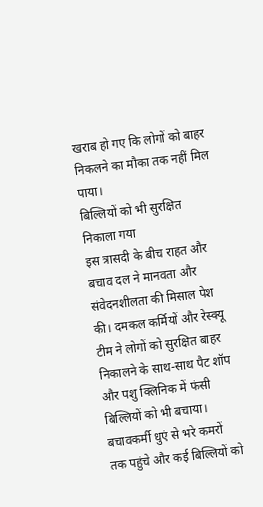खराब हो गए कि लोगों को बाहर निकलने का मौका तक नहीं मिल पाया।
बिल्लियों को भी सुरक्षित निकाला गया
इस त्रासदी के बीच राहत और बचाव दल ने मानवता और संवेदनशीलता की मिसाल पेश की। दमकल कर्मियों और रेस्क्यू टीम ने लोगों को सुरक्षित बाहर निकालने के साथ-साथ पैट शॉप और पशु क्लिनिक में फंसी बिल्लियों को भी बचाया। बचावकर्मी धुएं से भरे कमरों तक पहुंचे और कई बिल्लियों को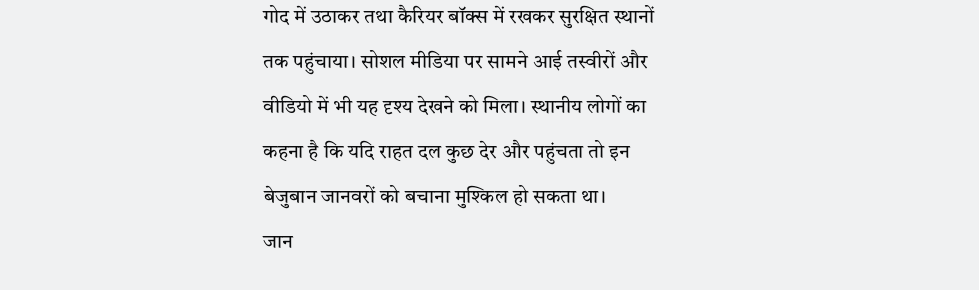गोद में उठाकर तथा कैरियर बॉक्स में रखकर सुरक्षित स्थानों तक पहुंचाया। सोशल मीडिया पर सामने आई तस्वीरों और वीडियो में भी यह दृश्य देखने को मिला। स्थानीय लोगों का कहना है कि यदि राहत दल कुछ देर और पहुंचता तो इन बेजुबान जानवरों को बचाना मुश्किल हो सकता था।
जान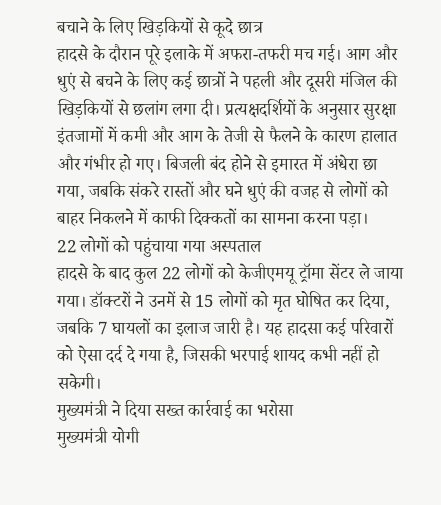बचाने के लिए खिड़कियों से कूदे छात्र
हादसे के दौरान पूरे इलाके में अफरा-तफरी मच गई। आग और धुएं से बचने के लिए कई छात्रों ने पहली और दूसरी मंजिल की खिड़कियों से छलांग लगा दी। प्रत्यक्षदर्शियों के अनुसार सुरक्षा इंतजामों में कमी और आग के तेजी से फैलने के कारण हालात और गंभीर हो गए। बिजली बंद होने से इमारत में अंधेरा छा गया, जबकि संकरे रास्तों और घने धुएं की वजह से लोगों को बाहर निकलने में काफी दिक्कतों का सामना करना पड़ा।
22 लोगों को पहुंचाया गया अस्पताल
हादसे के बाद कुल 22 लोगों को केजीएमयू ट्रॉमा सेंटर ले जाया गया। डॉक्टरों ने उनमें से 15 लोगों को मृत घोषित कर दिया, जबकि 7 घायलों का इलाज जारी है। यह हादसा कई परिवारों को ऐसा दर्द दे गया है, जिसकी भरपाई शायद कभी नहीं हो सकेगी।
मुख्यमंत्री ने दिया सख्त कार्रवाई का भरोसा
मुख्यमंत्री योगी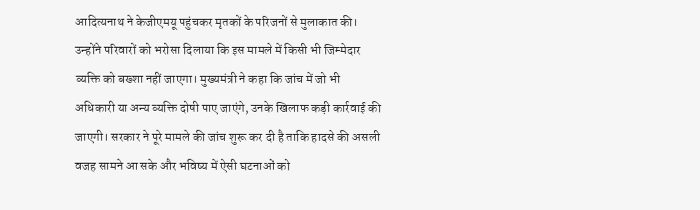आदित्यनाथ ने केजीएमयू पहुंचकर मृतकों के परिजनों से मुलाकात की। उन्होंने परिवारों को भरोसा दिलाया कि इस मामले में किसी भी जिम्मेदार व्यक्ति को बख्शा नहीं जाएगा। मुख्यमंत्री ने कहा कि जांच में जो भी अधिकारी या अन्य व्यक्ति दोषी पाए जाएंगे, उनके खिलाफ कड़ी कार्रवाई की जाएगी। सरकार ने पूरे मामले की जांच शुरू कर दी है ताकि हादसे की असली वजह सामने आ सके और भविष्य में ऐसी घटनाओं को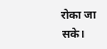रोका जा सके।